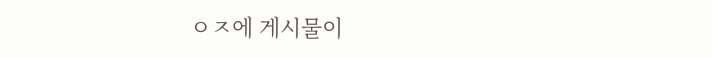ㅇㅈ에 게시물이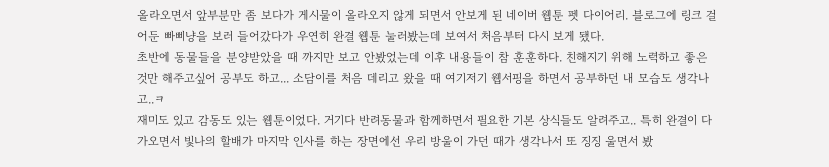올라오면서 앞부분만 좀 보다가 게시물이 올라오지 않게 되면서 안보게 된 네이버 웹툰 펫 다이어리. 블로그에 링크 걸어둔 빠삐냥을 보러 들어갔다가 우연히 완결 웹툰 눌러봤는데 보여서 처음부터 다시 보게 됐다.
초반에 동물들을 분양받았을 때 까지만 보고 안봤었는데 이후 내용들이 참 훈훈하다. 친해지기 위해 노력하고 좋은 것만 해주고싶어 공부도 하고... 소담이를 처음 데리고 왔을 때 여기저기 웹서핑을 하면서 공부하던 내 모습도 생각나고..ㅋ
재미도 있고 감동도 있는 웹툰이었다. 거기다 반려동물과 함께하면서 필요한 기본 상식들도 알려주고.. 특히 완결이 다가오면서 빛나의 할배가 마지막 인사를 하는 장면에선 우리 방울이 가던 때가 생각나서 또 징징 울면서 봤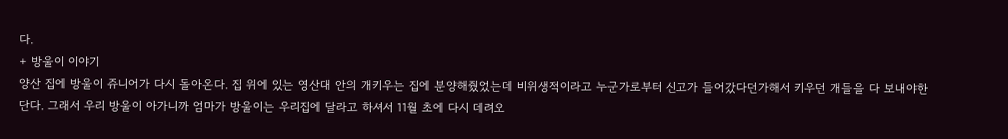다.
+ 방울이 이야기
양산 집에 방울이 쥬니어가 다시 돌아온다. 집 위에 있는 영산대 안의 개키우는 집에 분양해줬었는데 비위생적이라고 누군가로부터 신고가 들어갔다던가해서 키우던 개들을 다 보내야한단다. 그래서 우리 방울이 아가니까 엄마가 방울이는 우리집에 달라고 하셔서 11월 초에 다시 데려오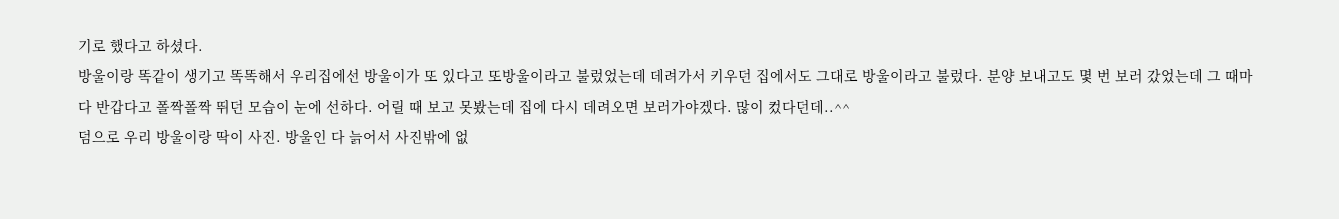기로 했다고 하셨다.
방울이랑 똑같이 생기고 똑똑해서 우리집에선 방울이가 또 있다고 또방울이라고 불렀었는데 데려가서 키우던 집에서도 그대로 방울이라고 불렀다. 분양 보내고도 몇 번 보러 갔었는데 그 때마다 반갑다고 폴짝폴짝 뛰던 모습이 눈에 선하다. 어릴 때 보고 못봤는데 집에 다시 데려오면 보러가야겠다. 많이 컸다던데..^^
덤으로 우리 방울이랑 딱이 사진. 방울인 다 늙어서 사진밖에 없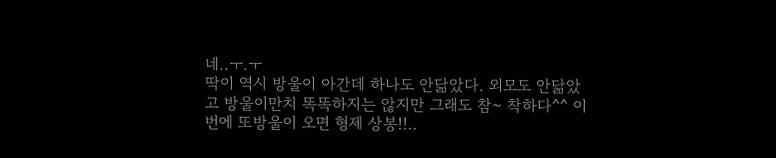네..ㅜ.ㅜ
딱이 역시 방울이 아간데 하나도 안닮았다. 외모도 안닮았고 방울이만치 똑똑하지는 않지만 그래도 참~ 착하다^^ 이번에 또방울이 오면 형제 상봉!!..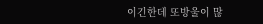이긴한데 또방울이 많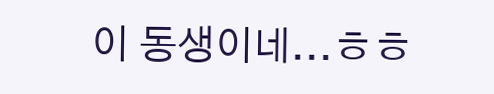이 동생이네...ㅎㅎ